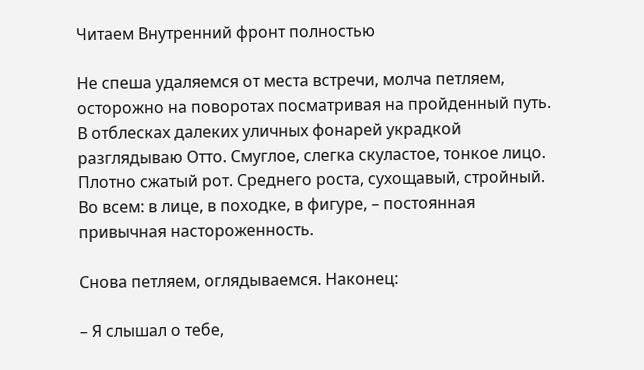Читаем Внутренний фронт полностью

Не спеша удаляемся от места встречи, молча петляем, осторожно на поворотах посматривая на пройденный путь. В отблесках далеких уличных фонарей украдкой разглядываю Отто. Смуглое, слегка скуластое, тонкое лицо. Плотно сжатый рот. Среднего роста, сухощавый, стройный. Во всем: в лице, в походке, в фигуре, – постоянная привычная настороженность.

Снова петляем, оглядываемся. Наконец:

– Я слышал о тебе,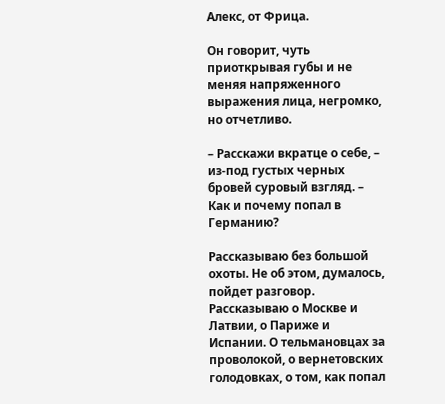Алекс, от Фрица.

Он говорит, чуть приоткрывая губы и не меняя напряженного выражения лица, негромко, но отчетливо.

– Расскажи вкратце о себе, – из-под густых черных бровей суровый взгляд. – Как и почему попал в Германию?

Рассказываю без большой охоты. Не об этом, думалось, пойдет разговор. Рассказываю о Москве и Латвии, о Париже и Испании. О тельмановцах за проволокой, о вернетовских голодовках, о том, как попал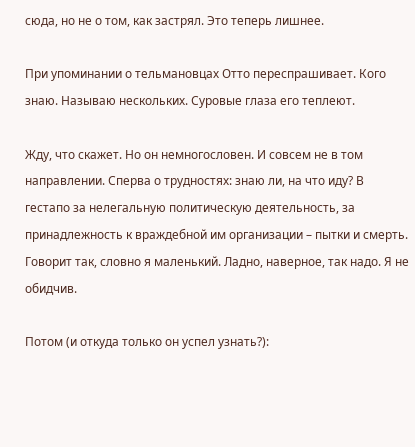сюда, но не о том, как застрял. Это теперь лишнее.

При упоминании о тельмановцах Отто переспрашивает. Кого знаю. Называю нескольких. Суровые глаза его теплеют.

Жду, что скажет. Но он немногословен. И совсем не в том направлении. Сперва о трудностях: знаю ли, на что иду? В гестапо за нелегальную политическую деятельность, за принадлежность к враждебной им организации – пытки и смерть. Говорит так, словно я маленький. Ладно, наверное, так надо. Я не обидчив.

Потом (и откуда только он успел узнать?):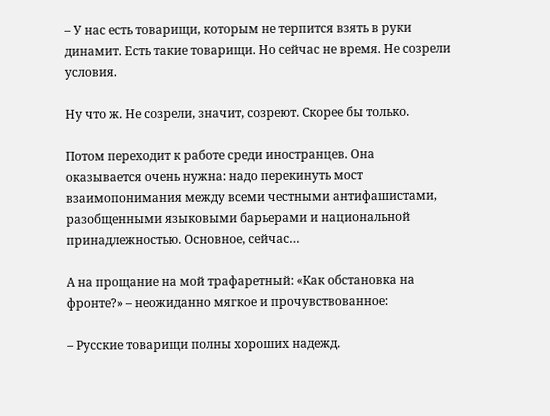– У нас есть товарищи, которым не терпится взять в руки динамит. Есть такие товарищи. Но сейчас не время. Не созрели условия.

Ну что ж. Не созрели, значит, созреют. Скорее бы только.

Потом переходит к работе среди иностранцев. Она оказывается очень нужна: надо перекинуть мост взаимопонимания между всеми честными антифашистами, разобщенными языковыми барьерами и национальной принадлежностью. Основное, сейчас…

А на прощание на мой трафаретный: «Как обстановка на фронте?» – неожиданно мягкое и прочувствованное:

– Русские товарищи полны хороших надежд.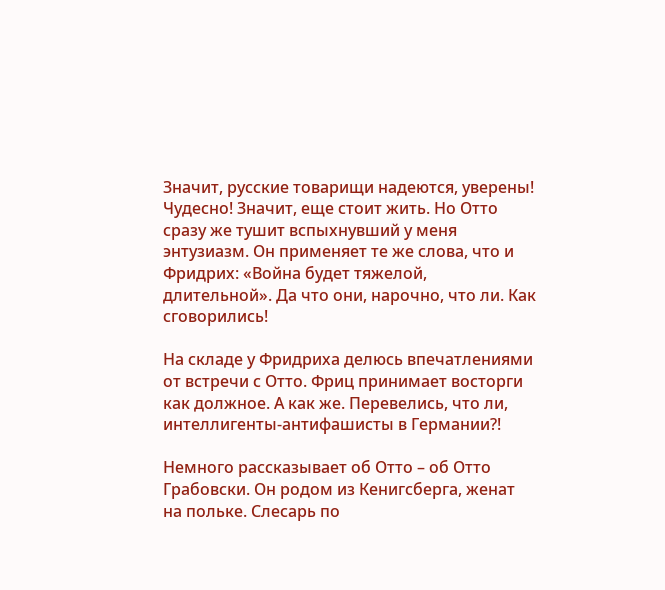Значит, русские товарищи надеются, уверены! Чудесно! Значит, еще стоит жить. Но Отто сразу же тушит вспыхнувший у меня энтузиазм. Он применяет те же слова, что и Фридрих: «Война будет тяжелой, длительной». Да что они, нарочно, что ли. Как сговорились!

На складе у Фридриха делюсь впечатлениями от встречи с Отто. Фриц принимает восторги как должное. А как же. Перевелись, что ли, интеллигенты-антифашисты в Германии?!

Немного рассказывает об Отто – об Отто Грабовски. Он родом из Кенигсберга, женат на польке. Слесарь по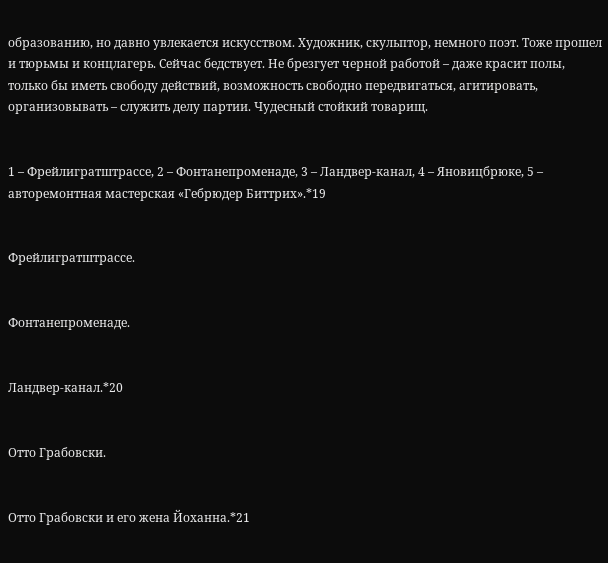образованию, но давно увлекается искусством. Художник, скульптор, немного поэт. Тоже прошел и тюрьмы и концлагерь. Сейчас бедствует. Не брезгует черной работой – даже красит полы, только бы иметь свободу действий, возможность свободно передвигаться, агитировать, организовывать – служить делу партии. Чудесный стойкий товарищ.


1 – Фрейлигратштрассе, 2 – Фонтанепроменаде, 3 – Ландвер-канал, 4 – Яновицбрюке, 5 – авторемонтная мастерская «Гебрюдер Биттрих».*19


Фрейлигратштрассе.


Фонтанепроменаде.


Ландвер-канал.*20


Отто Грабовски.


Отто Грабовски и его жена Йоханна.*21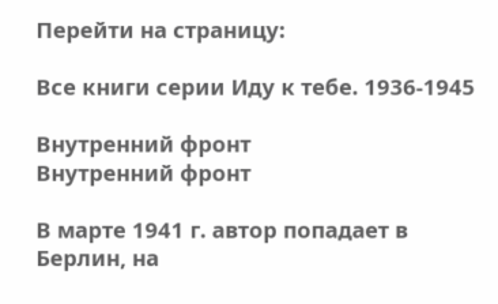Перейти на страницу:

Все книги серии Иду к тебе. 1936-1945

Внутренний фронт
Внутренний фронт

В марте 1941 г. автор попадает в Берлин, на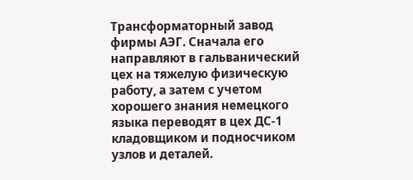Трансформаторный завод фирмы АЭГ. Сначала его направляют в гальванический цех на тяжелую физическую работу, а затем с учетом хорошего знания немецкого языка переводят в цех ДС-1 кладовщиком и подносчиком узлов и деталей.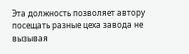Эта должность позволяет автору посещать разные цеха завода не вызывая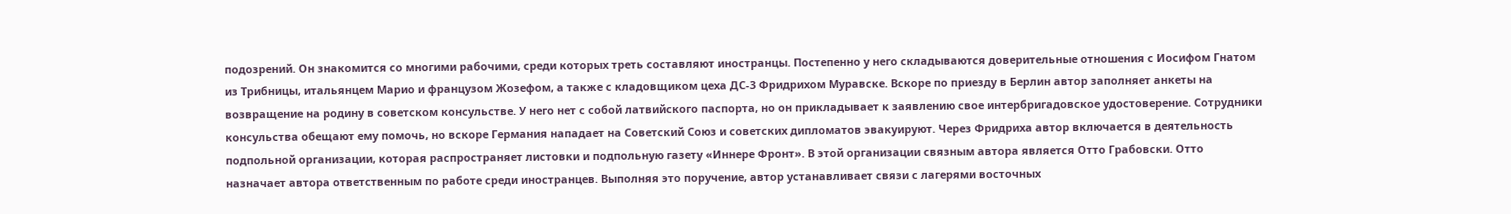подозрений. Он знакомится со многими рабочими, среди которых треть составляют иностранцы. Постепенно у него складываются доверительные отношения с Иосифом Гнатом из Трибницы, итальянцем Марио и французом Жозефом, а также с кладовщиком цеха ДС-3 Фридрихом Муравске. Вскоре по приезду в Берлин автор заполняет анкеты на возвращение на родину в советском консульстве. У него нет с собой латвийского паспорта, но он прикладывает к заявлению свое интербригадовское удостоверение. Сотрудники консульства обещают ему помочь, но вскоре Германия нападает на Советский Союз и советских дипломатов эвакуируют. Через Фридриха автор включается в деятельность подпольной организации, которая распространяет листовки и подпольную газету «Иннере Фронт». В этой организации связным автора является Отто Грабовски. Отто назначает автора ответственным по работе среди иностранцев. Выполняя это поручение, автор устанавливает связи с лагерями восточных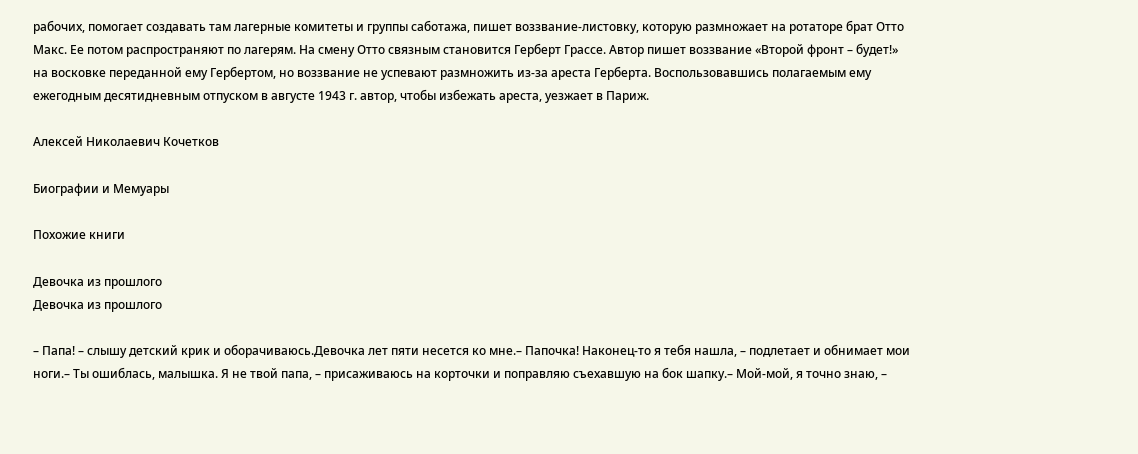рабочих, помогает создавать там лагерные комитеты и группы саботажа, пишет воззвание-листовку, которую размножает на ротаторе брат Отто Макс. Ее потом распространяют по лагерям. На смену Отто связным становится Герберт Грассе. Автор пишет воззвание «Второй фронт – будет!» на восковке переданной ему Гербертом, но воззвание не успевают размножить из-за ареста Герберта. Воспользовавшись полагаемым ему ежегодным десятидневным отпуском в августе 1943 г. автор, чтобы избежать ареста, уезжает в Париж.

Алексей Николаевич Кочетков

Биографии и Мемуары

Похожие книги

Девочка из прошлого
Девочка из прошлого

– Папа! – слышу детский крик и оборачиваюсь.Девочка лет пяти несется ко мне.– Папочка! Наконец-то я тебя нашла, – подлетает и обнимает мои ноги.– Ты ошиблась, малышка. Я не твой папа, – присаживаюсь на корточки и поправляю съехавшую на бок шапку.– Мой-мой, я точно знаю, –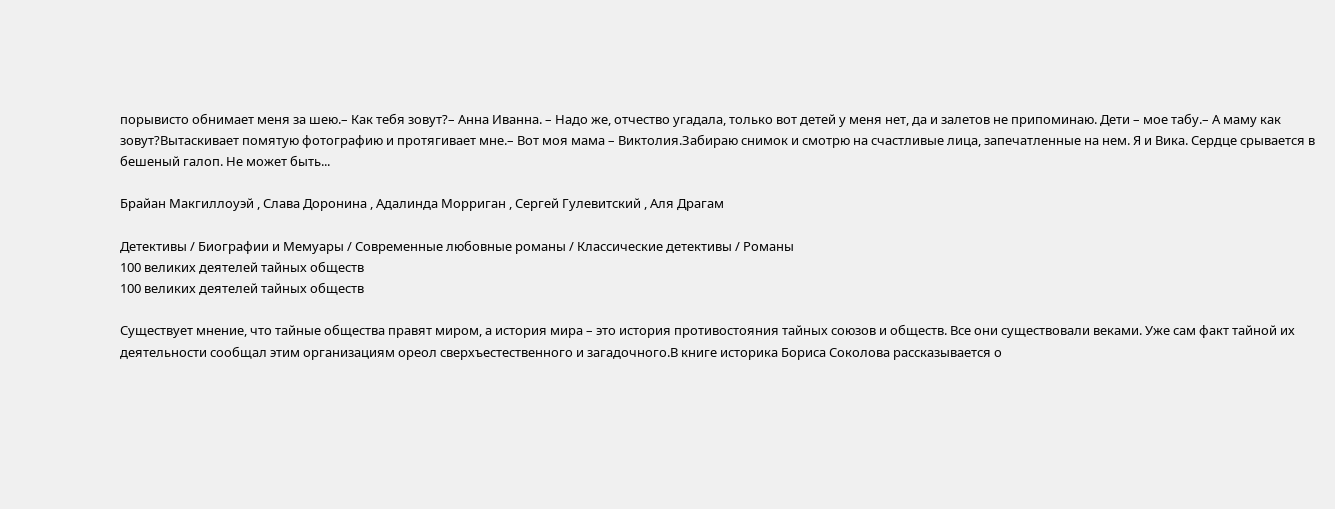порывисто обнимает меня за шею.– Как тебя зовут?– Анна Иванна. – Надо же, отчество угадала, только вот детей у меня нет, да и залетов не припоминаю. Дети – мое табу.– А маму как зовут?Вытаскивает помятую фотографию и протягивает мне.– Вот моя мама – Виктолия.Забираю снимок и смотрю на счастливые лица, запечатленные на нем. Я и Вика. Сердце срывается в бешеный галоп. Не может быть...

Брайан Макгиллоуэй , Слава Доронина , Адалинда Морриган , Сергей Гулевитский , Аля Драгам

Детективы / Биографии и Мемуары / Современные любовные романы / Классические детективы / Романы
100 великих деятелей тайных обществ
100 великих деятелей тайных обществ

Существует мнение, что тайные общества правят миром, а история мира – это история противостояния тайных союзов и обществ. Все они существовали веками. Уже сам факт тайной их деятельности сообщал этим организациям ореол сверхъестественного и загадочного.В книге историка Бориса Соколова рассказывается о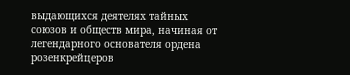выдающихся деятелях тайных союзов и обществ мира, начиная от легендарного основателя ордена розенкрейцеров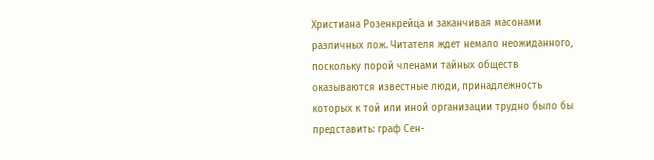Христиана Розенкрейца и заканчивая масонами различных лож. Читателя ждет немало неожиданного, поскольку порой членами тайных обществ оказываются известные люди, принадлежность которых к той или иной организации трудно было бы представить: граф Сен-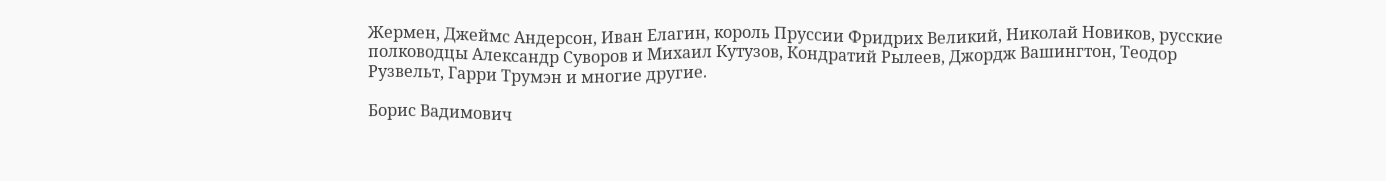Жермен, Джеймс Андерсон, Иван Елагин, король Пруссии Фридрих Великий, Николай Новиков, русские полководцы Александр Суворов и Михаил Кутузов, Кондратий Рылеев, Джордж Вашингтон, Теодор Рузвельт, Гарри Трумэн и многие другие.

Борис Вадимович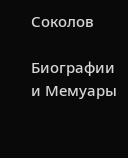Соколов

Биографии и Мемуары